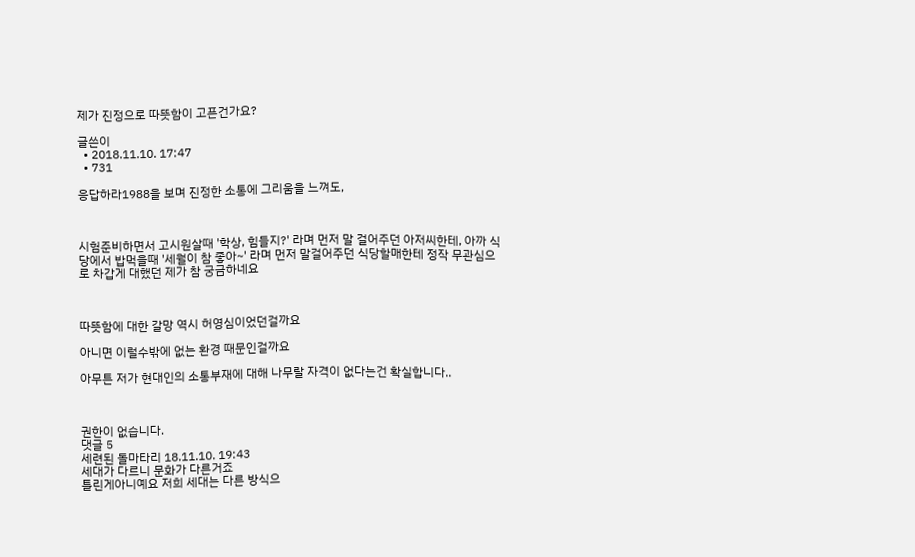제가 진정으로 따뜻함이 고픈건가요?

글쓴이
  • 2018.11.10. 17:47
  • 731

응답하라1988을 보며 진정한 소통에 그리움을 느껴도,



시험준비하면서 고시원살때 '학상, 힘들지?' 라며 먼저 말 걸어주던 아저씨한테, 아까 식당에서 밥먹을때 '세월이 참 좋아~' 라며 먼저 말걸어주던 식당할매한테 정작 무관심으로 차갑게 대했던 제가 참 궁금하네요



따뜻함에 대한 갈망 역시 허영심이었던걸까요

아니면 이럴수밖에 없는 환경 때문인걸까요

아무튼 저가 현대인의 소통부재에 대해 나무랄 자격이 없다는건 확실합니다..



권한이 없습니다.
댓글 5
세련된 돌마타리 18.11.10. 19:43
세대가 다르니 문화가 다른거죠
틀린게아니예요 저희 세대는 다른 방식으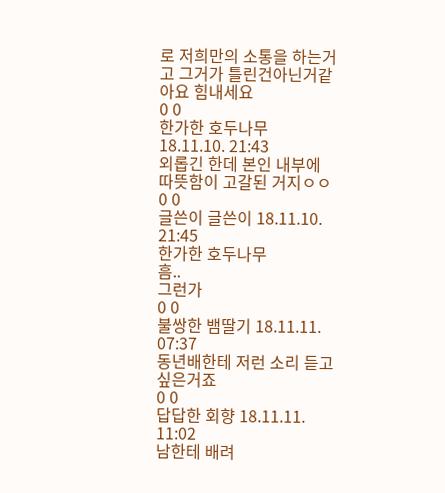로 저희만의 소통을 하는거고 그거가 틀린건아닌거같아요 힘내세요
0 0
한가한 호두나무 18.11.10. 21:43
외롭긴 한데 본인 내부에 따뜻함이 고갈된 거지ㅇㅇ
0 0
글쓴이 글쓴이 18.11.10. 21:45
한가한 호두나무
흠..
그런가
0 0
불쌍한 뱀딸기 18.11.11. 07:37
동년배한테 저런 소리 듣고싶은거죠
0 0
답답한 회향 18.11.11. 11:02
남한테 배려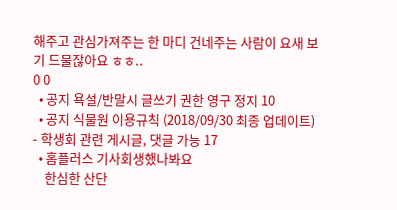해주고 관심가져주는 한 마디 건네주는 사람이 요새 보기 드물잖아요 ㅎㅎ..
0 0
  • 공지 욕설/반말시 글쓰기 권한 영구 정지 10
  • 공지 식물원 이용규칙 (2018/09/30 최종 업데이트) - 학생회 관련 게시글, 댓글 가능 17
  • 홈플러스 기사회생했나봐요
    한심한 산단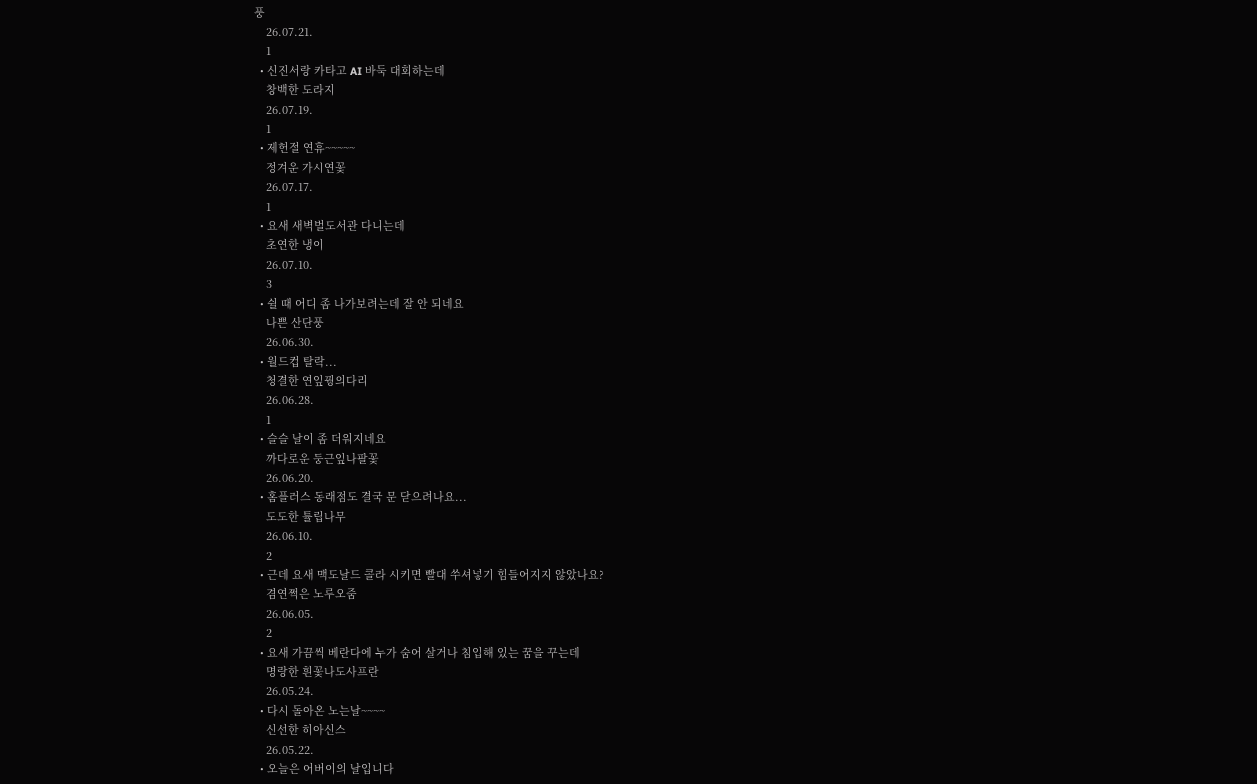풍
    26.07.21.
    1
  • 신진서랑 카타고 AI 바둑 대회하는데
    창백한 도라지
    26.07.19.
    1
  • 제헌절 연휴~~~~~
    정겨운 가시연꽃
    26.07.17.
    1
  • 요새 새벽벌도서관 다니는데
    초연한 냉이
    26.07.10.
    3
  • 쉴 때 어디 좀 나가보려는데 잘 안 되네요
    나쁜 산단풍
    26.06.30.
  • 월드컵 탈락...
    청결한 연잎꿩의다리
    26.06.28.
    1
  • 슬슬 날이 좀 더워지네요
    까다로운 둥근잎나팔꽃
    26.06.20.
  • 홈플러스 동래점도 결국 문 닫으려나요...
    도도한 튤립나무
    26.06.10.
    2
  • 근데 요새 맥도날드 콜라 시키면 빨대 쑤셔넣기 힘들어지지 않았나요?
    겸연쩍은 노루오줌
    26.06.05.
    2
  • 요새 가끔씩 베란다에 누가 숨어 살거나 침입해 있는 꿈을 꾸는데
    명랑한 흰꽃나도사프란
    26.05.24.
  • 다시 돌아온 노는날~~~~
    신선한 히아신스
    26.05.22.
  • 오늘은 어버이의 날입니다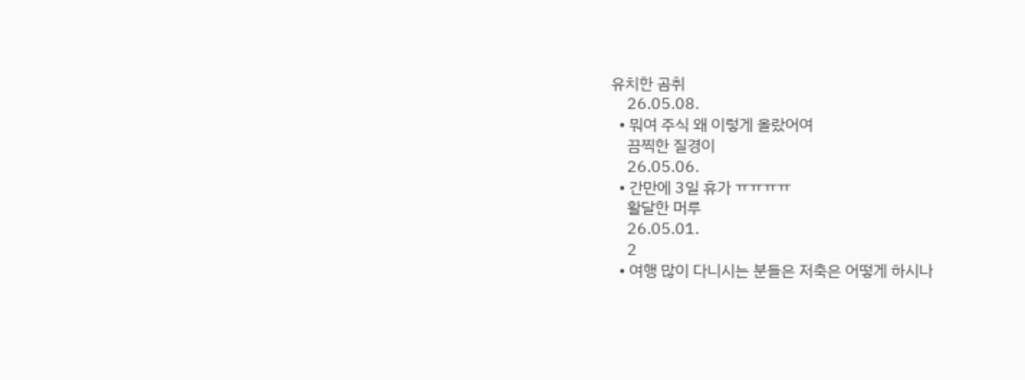유치한 곰취
    26.05.08.
  • 뭐여 주식 왜 이렇게 올랐어여
    끔찍한 질경이
    26.05.06.
  • 간만에 3일 휴가 ㅠㅠㅠㅠ
    활달한 머루
    26.05.01.
    2
  • 여행 많이 다니시는 분들은 저축은 어떻게 하시나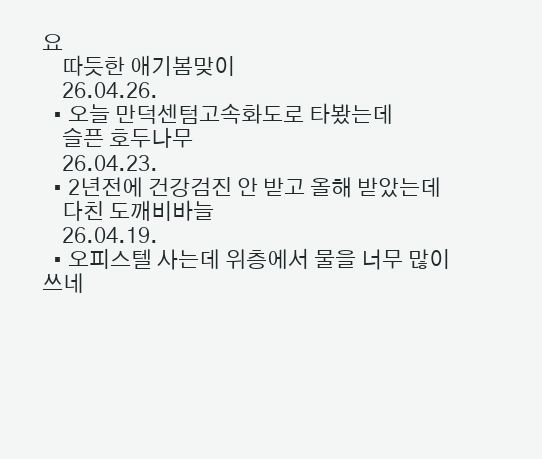요
    따듯한 애기봄맞이
    26.04.26.
  • 오늘 만덕센텀고속화도로 타봤는데
    슬픈 호두나무
    26.04.23.
  • 2년전에 건강검진 안 받고 올해 받았는데
    다친 도깨비바늘
    26.04.19.
  • 오피스텔 사는데 위층에서 물을 너무 많이 쓰네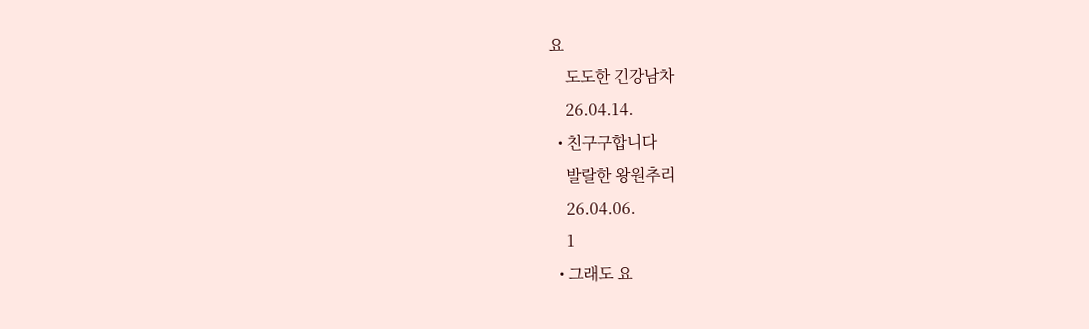요
    도도한 긴강남차
    26.04.14.
  • 친구구합니다
    발랄한 왕원추리
    26.04.06.
    1
  • 그래도 요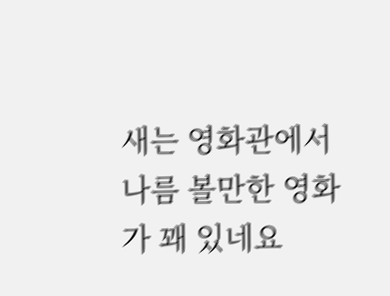새는 영화관에서 나름 볼만한 영화가 꽤 있네요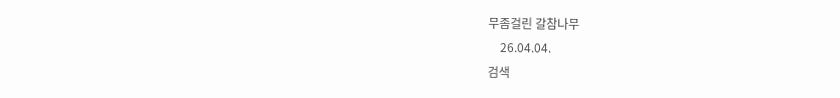무좀걸린 갈참나무
    26.04.04.
검색